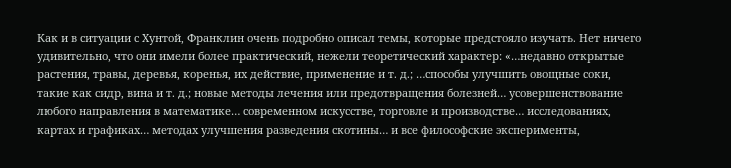Как и в ситуации с Хунтой, Франклин очень подробно описал темы, которые предстояло изучать. Нет ничего удивительно, что они имели более практический, нежели теоретический характер: «…недавно открытые растения, травы, деревья, коренья, их действие, применение и т. д.; …способы улучшить овощные соки, такие как сидр, вина и т. д.; новые методы лечения или предотвращения болезней… усовершенствование любого направления в математике… современном искусстве, торговле и производстве… исследованиях, картах и графиках… методах улучшения разведения скотины… и все философские эксперименты,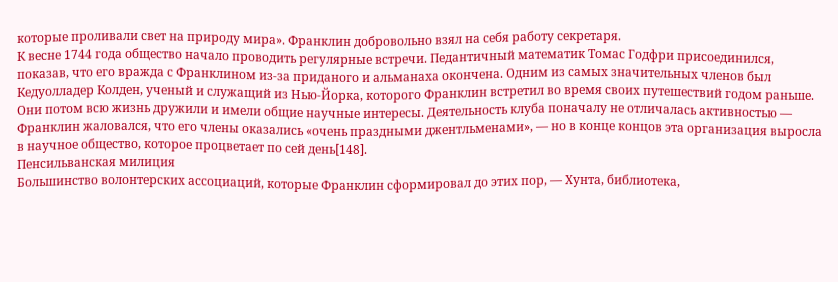которые проливали свет на природу мира». Франклин добровольно взял на себя работу секретаря.
К весне 1744 года общество начало проводить регулярные встречи. Педантичный математик Томас Годфри присоединился, показав, что его вражда с Франклином из-за приданого и альманаха окончена. Одним из самых значительных членов был Кедуолладер Колден, ученый и служащий из Нью-Йорка, которого Франклин встретил во время своих путешествий годом раньше. Они потом всю жизнь дружили и имели общие научные интересы. Деятельность клуба поначалу не отличалась активностью — Франклин жаловался, что его члены оказались «очень праздными джентльменами», — но в конце концов эта организация выросла в научное общество, которое процветает по сей день[148].
Пенсильванская милиция
Большинство волонтерских ассоциаций, которые Франклин сформировал до этих пор, — Хунта, библиотека,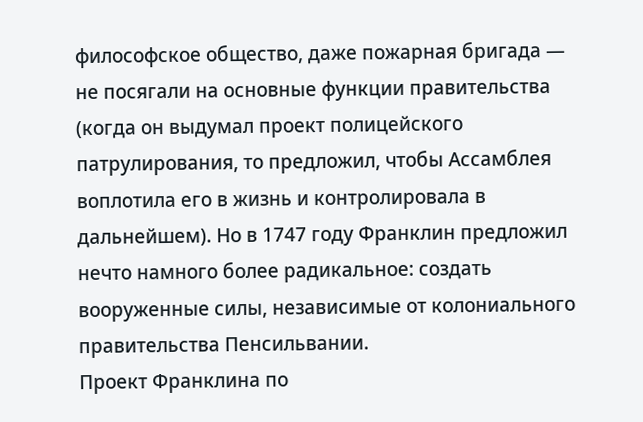философское общество, даже пожарная бригада — не посягали на основные функции правительства (когда он выдумал проект полицейского патрулирования, то предложил, чтобы Ассамблея воплотила его в жизнь и контролировала в дальнейшем). Но в 1747 году Франклин предложил нечто намного более радикальное: создать вооруженные силы, независимые от колониального правительства Пенсильвании.
Проект Франклина по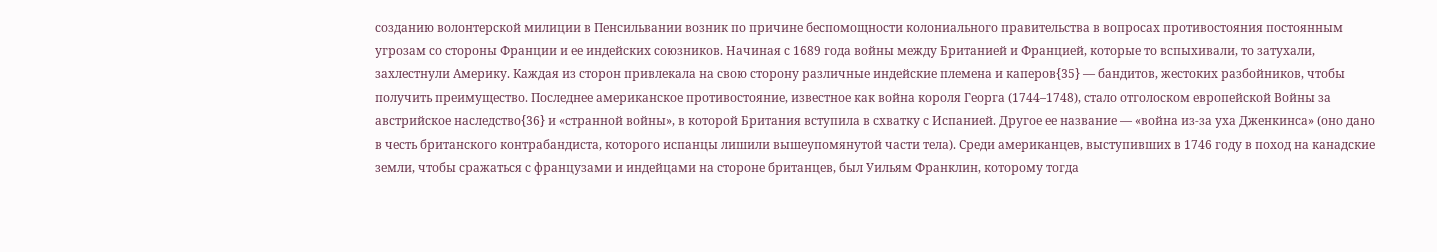созданию волонтерской милиции в Пенсильвании возник по причине беспомощности колониального правительства в вопросах противостояния постоянным угрозам со стороны Франции и ее индейских союзников. Начиная с 1689 года войны между Британией и Францией, которые то вспыхивали, то затухали, захлестнули Америку. Каждая из сторон привлекала на свою сторону различные индейские племена и каперов{35} — бандитов, жестоких разбойников, чтобы получить преимущество. Последнее американское противостояние, известное как война короля Георга (1744–1748), стало отголоском европейской Войны за австрийское наследство{36} и «странной войны», в которой Британия вступила в схватку с Испанией. Другое ее название — «война из-за уха Дженкинса» (оно дано в честь британского контрабандиста, которого испанцы лишили вышеупомянутой части тела). Среди американцев, выступивших в 1746 году в поход на канадские земли, чтобы сражаться с французами и индейцами на стороне британцев, был Уильям Франклин, которому тогда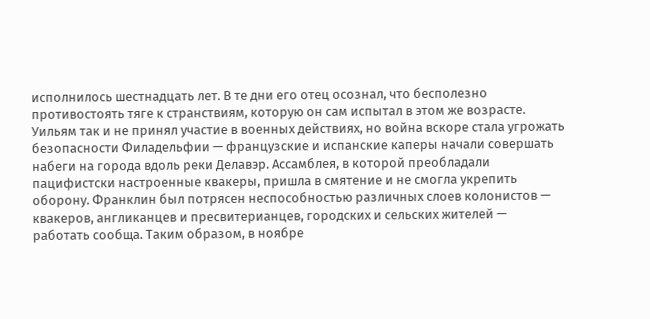исполнилось шестнадцать лет. В те дни его отец осознал, что бесполезно противостоять тяге к странствиям, которую он сам испытал в этом же возрасте.
Уильям так и не принял участие в военных действиях, но война вскоре стала угрожать безопасности Филадельфии — французские и испанские каперы начали совершать набеги на города вдоль реки Делавэр. Ассамблея, в которой преобладали пацифистски настроенные квакеры, пришла в смятение и не смогла укрепить оборону. Франклин был потрясен неспособностью различных слоев колонистов — квакеров, англиканцев и пресвитерианцев, городских и сельских жителей — работать сообща. Таким образом, в ноябре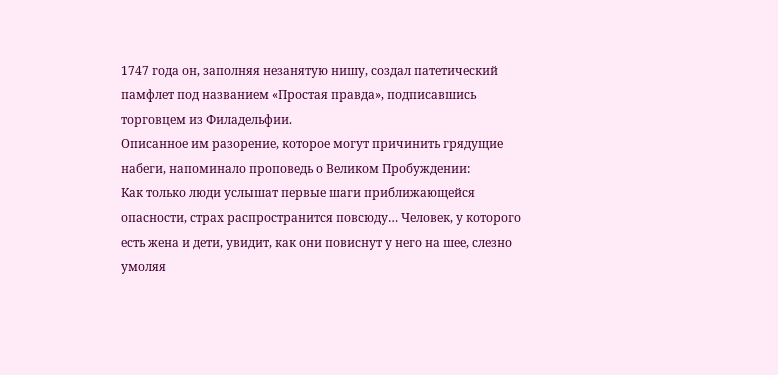1747 года он, заполняя незанятую нишу, создал патетический памфлет под названием «Простая правда», подписавшись торговцем из Филадельфии.
Описанное им разорение, которое могут причинить грядущие набеги, напоминало проповедь о Великом Пробуждении:
Как только люди услышат первые шаги приближающейся опасности, страх распространится повсюду… Человек, у которого есть жена и дети, увидит, как они повиснут у него на шее, слезно умоляя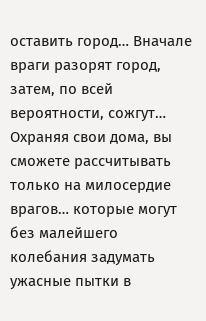оставить город… Вначале враги разорят город, затем, по всей вероятности, сожгут… Охраняя свои дома, вы сможете рассчитывать только на милосердие врагов… которые могут без малейшего колебания задумать ужасные пытки в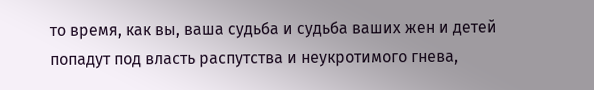то время, как вы, ваша судьба и судьба ваших жен и детей попадут под власть распутства и неукротимого гнева,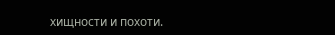хищности и похоти.